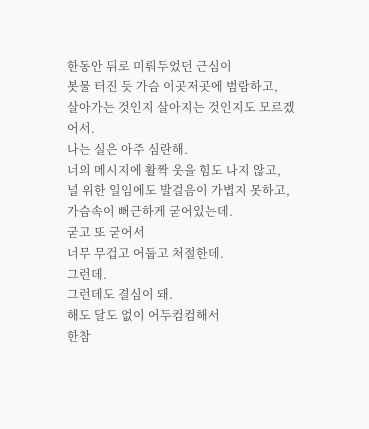한동안 뒤로 미뤄두었던 근심이
봇물 터진 듯 가슴 이곳저곳에 범람하고,
살아가는 것인지 살아지는 것인지도 모르겠어서.
나는 실은 아주 심란해.
너의 메시지에 활짝 웃을 힘도 나지 않고,
널 위한 일임에도 발걸음이 가볍지 못하고,
가슴속이 뻐근하게 굳어있는데.
굳고 또 굳어서
너무 무겁고 어둡고 처절한데.
그런데.
그런데도 결심이 돼.
해도 달도 없이 어두컴컴해서
한참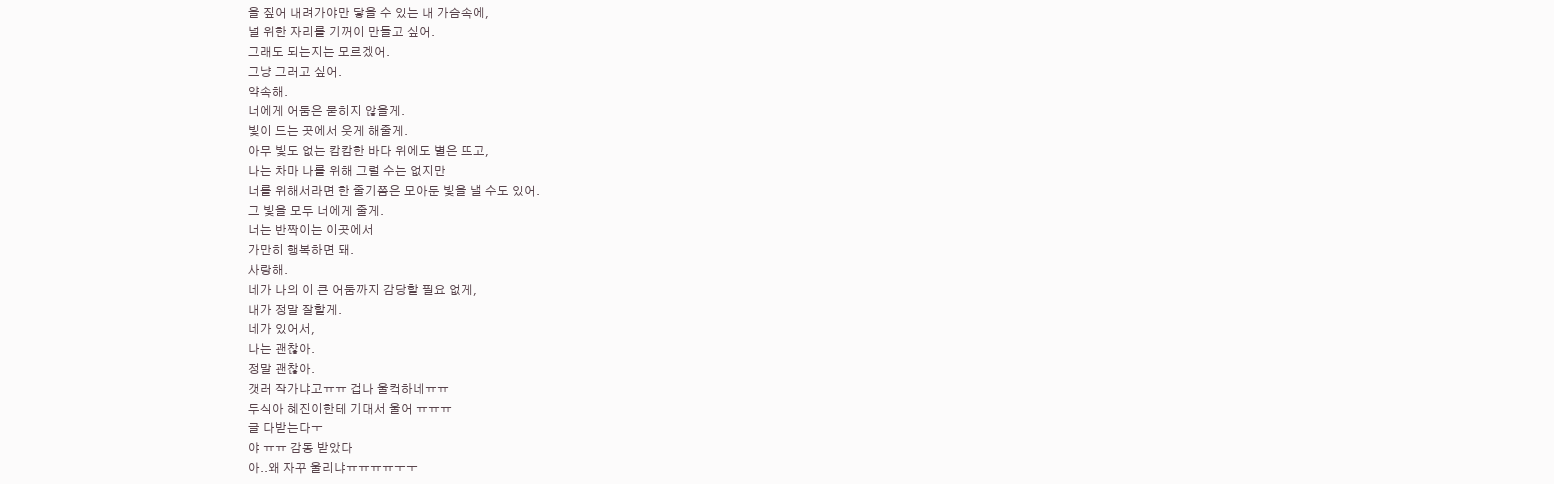을 짚어 내려가야만 닿을 수 있는 내 가슴속에,
널 위한 자리를 기꺼이 만들고 싶어.
그래도 되는지는 모르겠어.
그냥 그러고 싶어.
약속해.
너에게 어둠은 묻히지 않을게.
빛이 드는 곳에서 웃게 해줄게.
아무 빛도 없는 캄캄한 바다 위에도 별은 뜨고,
나는 차마 나를 위해 그럴 수는 없지만
너를 위해서라면 한 줄기쯤은 모아둔 빛을 낼 수도 있어.
그 빛을 모두 너에게 줄게.
너는 반짝이는 이곳에서
가만히 행복하면 돼.
사랑해.
네가 나의 이 큰 어둠까지 감당할 필요 없게,
내가 정말 잘할게.
네가 있어서,
나는 괜찮아.
정말 괜찮아.
갯러 작가냐고ㅠㅠ 겁나 울컥하네ㅠㅠ
두식아 혜진이한테 기대서 울어 ㅠㅠㅠ
글 다받는다ㅜ
야 ㅠㅠ 감동 받았다
아..왜 자꾸 울리냐ㅠㅠㅠㅠㅜㅜ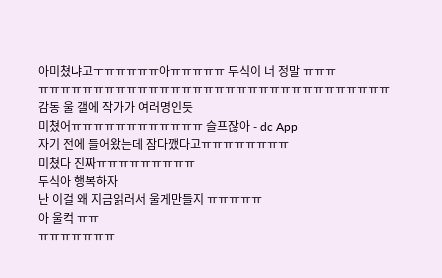아미쳤냐고ㅜㅠㅠㅠㅠㅠ아ㅠㅠㅠㅠㅠ 두식이 너 정말 ㅠㅠㅠ
ㅠㅠㅠㅠㅠㅠㅠㅠㅠㅠㅠㅠㅠㅠㅠㅠㅠㅠㅠㅠㅠㅠㅠㅠㅠㅠㅠㅠㅠㅠㅠㅠ
감동 울 갤에 작가가 여러명인듯
미쳤어ㅠㅠㅠㅠㅠㅠㅠㅠㅠㅠㅠㅠ 슬프잖아 - dc App
자기 전에 들어왔는데 잠다깼다고ㅠㅠㅠㅠㅠㅠㅠㅠ
미쳤다 진짜ㅠㅠㅠㅠㅠㅠㅠㅠㅠ
두식아 행복하자
난 이걸 왜 지금읽러서 울게만들지 ㅠㅠㅠㅠㅠ
아 울컥 ㅠㅠ
ㅠㅠㅠㅠㅠㅠㅠ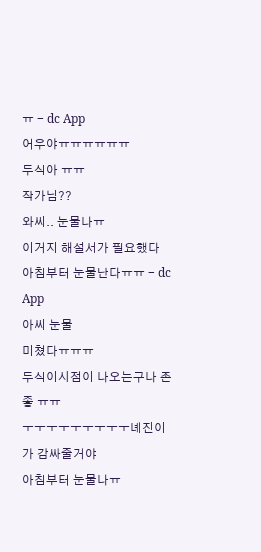ㅠ - dc App
어우야ㅠㅠㅠㅠㅠㅠ
두식아 ㅠㅠ
작가님??
와씨.. 눈물나ㅠ
이거지 해설서가 필요했다
아침부터 눈물난다ㅠㅠ - dc App
아씨 눈물
미쳤다ㅠㅠㅠ
두식이시점이 나오는구나 존좋 ㅠㅠ
ㅜㅜㅜㅜㅜㅜㅜㅜㅜ녜진이가 감싸줄거야
아침부터 눈물나ㅠ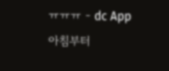ㅠㅠㅠ - dc App
아침부터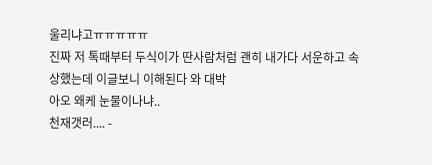울리냐고ㅠㅠㅠㅠㅠ
진짜 저 톡때부터 두식이가 딴사람처럼 괜히 내가다 서운하고 속상했는데 이글보니 이해된다 와 대박
아오 왜케 눈물이나냐..
천재갯러.... -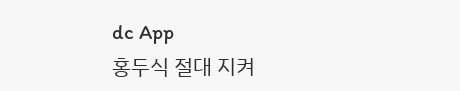dc App
홍두식 절대 지켜